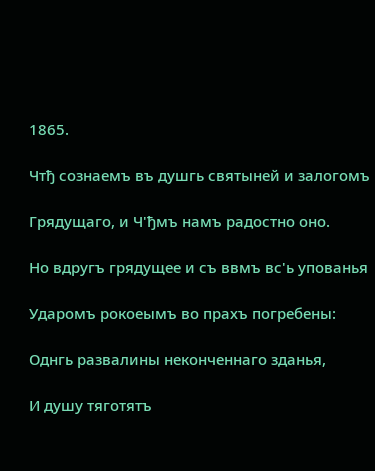1865.

Чтђ сознаемъ въ душгь святыней и залогомъ

Грядущаго, и Ч'ђмъ намъ радостно оно.

Но вдругъ грядущее и съ ввмъ вс'ь упованья

Ударомъ рокоеымъ во прахъ погребены:

Однгь развалины неконченнаго зданья,

И душу тяготятъ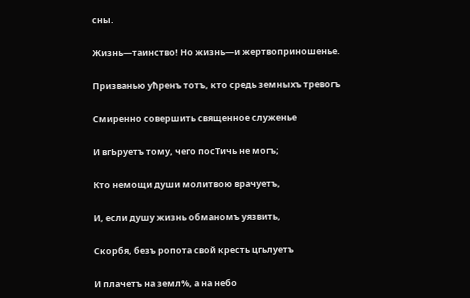сны.

Жизнь—таинство! Но жизнь—и жертвоприношенье.

Призванью ућренъ тотъ, кто средь земныхъ тревогъ

Смиренно совершить священное служенье

И вгЬруетъ тому, чего посТичь не могъ;

Кто немощи души молитвою врачуетъ,

И, если душу жизнь обманомъ уязвить,

Скорбя, безъ ропота свой кресть цгьлуетъ

И плачетъ на земл%, а на небо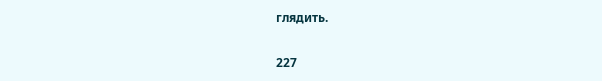глядить.

227